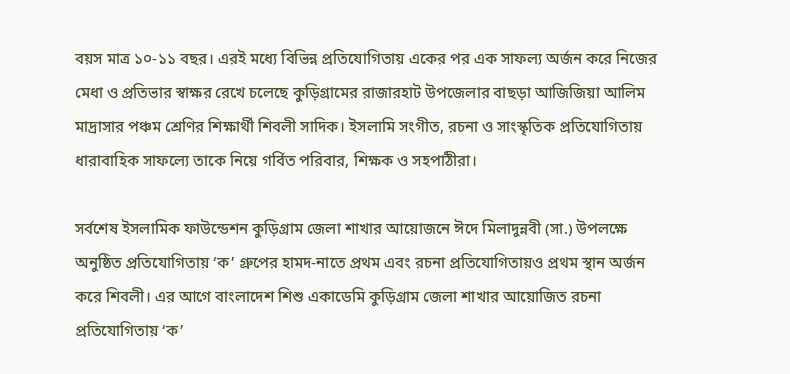বয়স মাত্র ১০-১১ বছর। এরই মধ্যে বিভিন্ন প্রতিযোগিতায় একের পর এক সাফল্য অর্জন করে নিজের মেধা ও প্রতিভার স্বাক্ষর রেখে চলেছে কুড়িগ্রামের রাজারহাট উপজেলার বাছড়া আজিজিয়া আলিম মাদ্রাসার পঞ্চম শ্রেণির শিক্ষার্থী শিবলী সাদিক। ইসলামি সংগীত, রচনা ও সাংস্কৃতিক প্রতিযোগিতায় ধারাবাহিক সাফল্যে তাকে নিয়ে গর্বিত পরিবার, শিক্ষক ও সহপাঠীরা।

সর্বশেষ ইসলামিক ফাউন্ডেশন কুড়িগ্রাম জেলা শাখার আয়োজনে ঈদে মিলাদুন্নবী (সা.) উপলক্ষে অনুষ্ঠিত প্রতিযোগিতায় ‘ক’ গ্রুপের হামদ-নাতে প্রথম এবং রচনা প্রতিযোগিতায়ও প্রথম স্থান অর্জন করে শিবলী। এর আগে বাংলাদেশ শিশু একাডেমি কুড়িগ্রাম জেলা শাখার আয়োজিত রচনা প্রতিযোগিতায় ‘ক’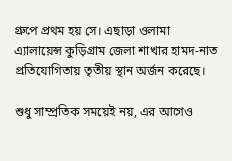গ্রুপে প্রথম হয় সে। এছাড়া ওলামা এ্যালায়েন্স কুড়িগ্রাম জেলা শাখার হামদ-নাত প্রতিযোগিতায় তৃতীয় স্থান অর্জন করেছে।

শুধু সাম্প্রতিক সময়েই নয়, এর আগেও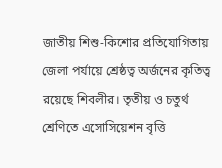জাতীয় শিশু-কিশোর প্রতিযোগিতায় জেলা পর্যায়ে শ্রেষ্ঠত্ব অর্জনের কৃতিত্ব রয়েছে শিবলীর। তৃতীয় ও চতুর্থ শ্রেণিতে এসোসিয়েশন বৃত্তি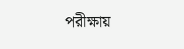পরীক্ষায়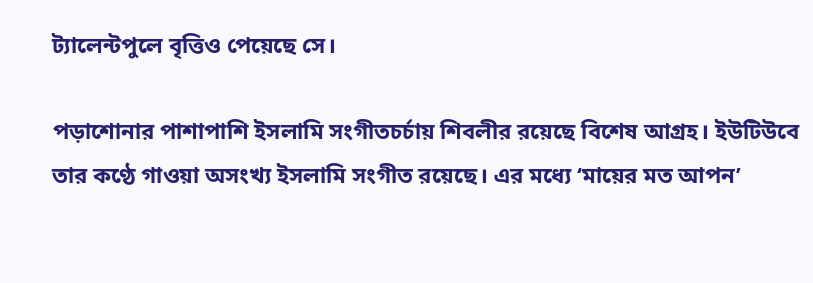ট্যালেন্টপুলে বৃত্তিও পেয়েছে সে।

পড়াশোনার পাশাপাশি ইসলামি সংগীতচর্চায় শিবলীর রয়েছে বিশেষ আগ্রহ। ইউটিউবে তার কণ্ঠে গাওয়া অসংখ্য ইসলামি সংগীত রয়েছে। এর মধ্যে ‘মায়ের মত আপন’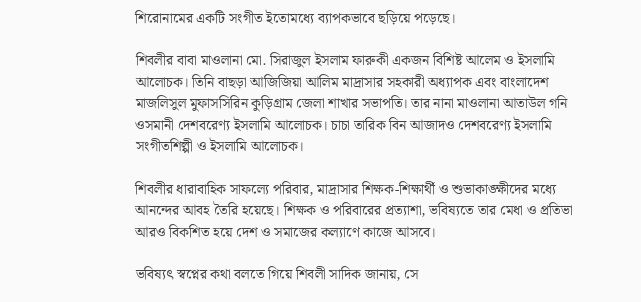শিরোনামের একটি সংগীত ইতোমধ্যে ব্যাপকভাবে ছড়িয়ে পড়েছে।

শিবলীর বাবা মাওলানা মো. সিরাজুল ইসলাম ফারুকী একজন বিশিষ্ট আলেম ও ইসলামি আলোচক। তিনি বাছড়া আজিজিয়া আলিম মাদ্রাসার সহকারী অধ্যাপক এবং বাংলাদেশ মাজলিসুল মুফাসসিরিন কুড়িগ্রাম জেলা শাখার সভাপতি। তার নানা মাওলানা আতাউল গনি ওসমানী দেশবরেণ্য ইসলামি আলোচক। চাচা তারিক বিন আজাদও দেশবরেণ্য ইসলামি সংগীতশিল্পী ও ইসলামি আলোচক।

শিবলীর ধারাবাহিক সাফল্যে পরিবার, মাদ্রাসার শিক্ষক-শিক্ষার্থী ও শুভাকাঙ্ক্ষীদের মধ্যে আনন্দের আবহ তৈরি হয়েছে। শিক্ষক ও পরিবারের প্রত্যাশা, ভবিষ্যতে তার মেধা ও প্রতিভা আরও বিকশিত হয়ে দেশ ও সমাজের কল্যাণে কাজে আসবে।

ভবিষ্যৎ স্বপ্নের কথা বলতে গিয়ে শিবলী সাদিক জানায়, সে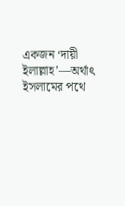একজন ‘দায়ী ইলাল্লাহ’—অর্থাৎ ইসলামের পথে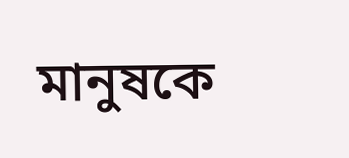মানুষকে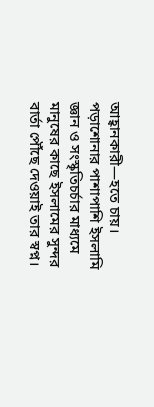আহ্বানকারী—হতে চায়। পড়াশোনার পাশাপাশি ইসলামি জ্ঞান ও সংস্কৃতিচর্চার মাধ্যমে মানুষের কাছে ইসলামের সুন্দর বার্তা পৌঁছে দেওয়াই তার স্বপ্ন।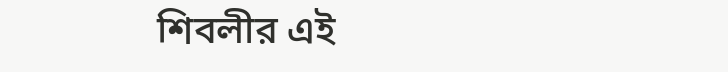শিবলীর এই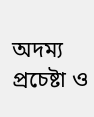অদম্য প্রচেষ্টা ও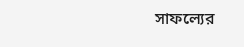সাফল্যের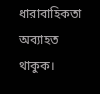ধারাবাহিকতা অব্যাহত থাকুক।